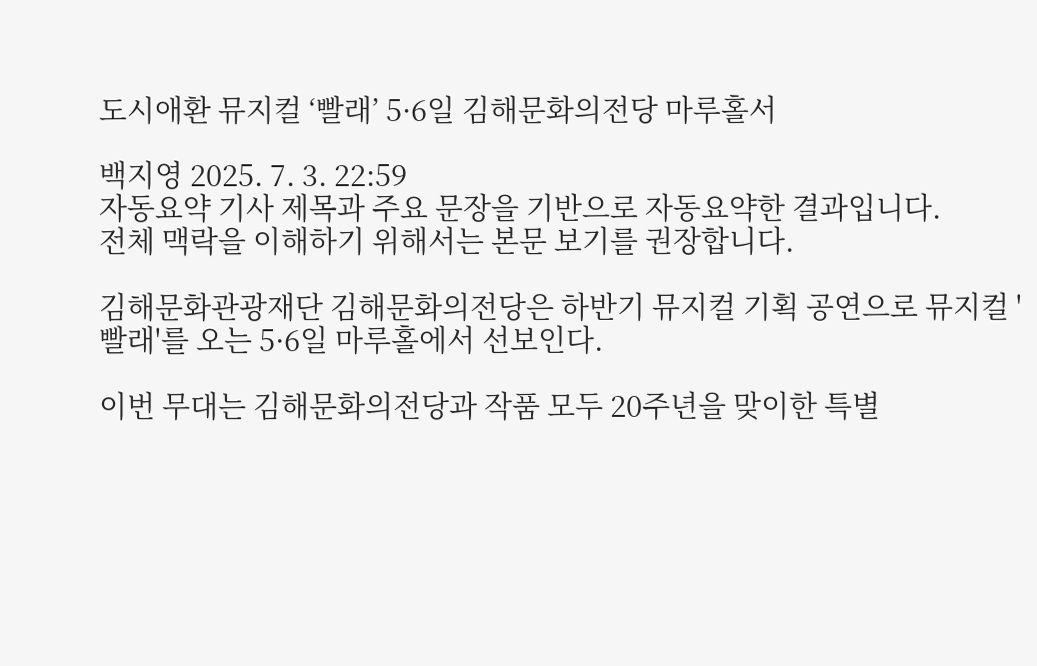도시애환 뮤지컬 ‘빨래’ 5·6일 김해문화의전당 마루홀서

백지영 2025. 7. 3. 22:59
자동요약 기사 제목과 주요 문장을 기반으로 자동요약한 결과입니다.
전체 맥락을 이해하기 위해서는 본문 보기를 권장합니다.

김해문화관광재단 김해문화의전당은 하반기 뮤지컬 기획 공연으로 뮤지컬 '빨래'를 오는 5·6일 마루홀에서 선보인다.

이번 무대는 김해문화의전당과 작품 모두 20주년을 맞이한 특별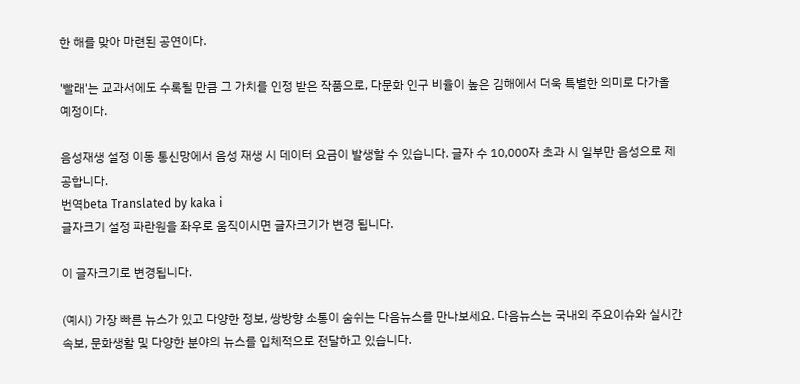한 해를 맞아 마련된 공연이다.

'빨래'는 교과서에도 수록될 만큼 그 가치를 인정 받은 작품으로, 다문화 인구 비율이 높은 김해에서 더욱 특별한 의미로 다가올 예정이다.

음성재생 설정 이동 통신망에서 음성 재생 시 데이터 요금이 발생할 수 있습니다. 글자 수 10,000자 초과 시 일부만 음성으로 제공합니다.
번역beta Translated by kaka i
글자크기 설정 파란원을 좌우로 움직이시면 글자크기가 변경 됩니다.

이 글자크기로 변경됩니다.

(예시) 가장 빠른 뉴스가 있고 다양한 정보, 쌍방향 소통이 숨쉬는 다음뉴스를 만나보세요. 다음뉴스는 국내외 주요이슈와 실시간 속보, 문화생활 및 다양한 분야의 뉴스를 입체적으로 전달하고 있습니다.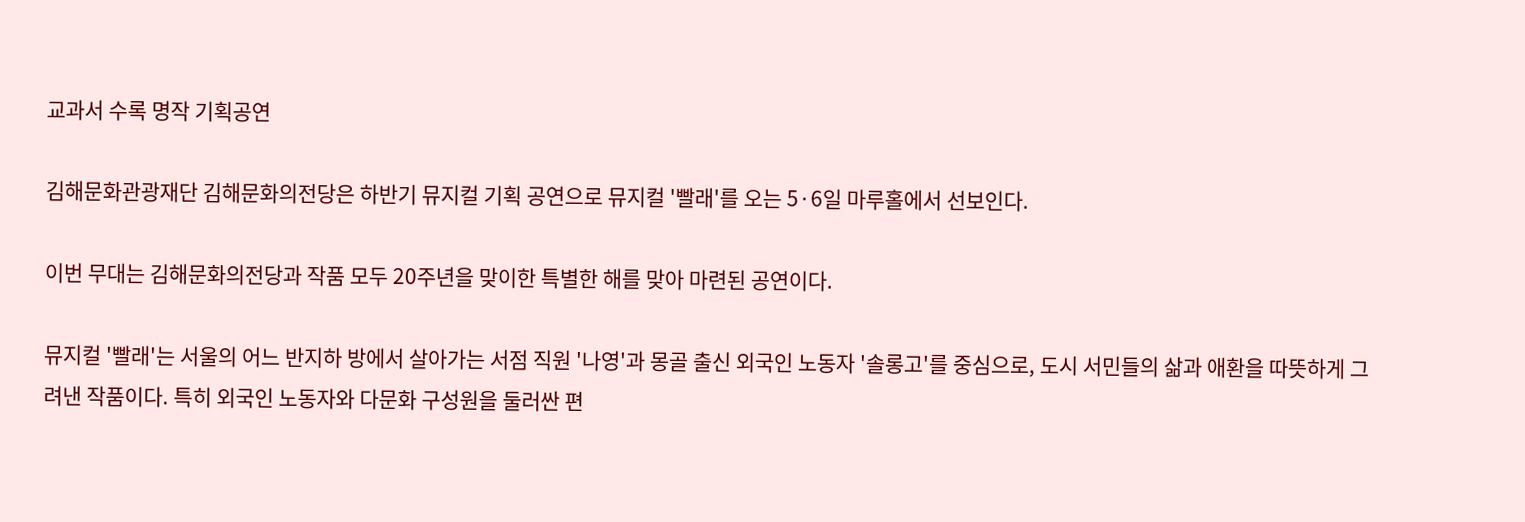교과서 수록 명작 기획공연

김해문화관광재단 김해문화의전당은 하반기 뮤지컬 기획 공연으로 뮤지컬 '빨래'를 오는 5·6일 마루홀에서 선보인다.

이번 무대는 김해문화의전당과 작품 모두 20주년을 맞이한 특별한 해를 맞아 마련된 공연이다.

뮤지컬 '빨래'는 서울의 어느 반지하 방에서 살아가는 서점 직원 '나영'과 몽골 출신 외국인 노동자 '솔롱고'를 중심으로, 도시 서민들의 삶과 애환을 따뜻하게 그려낸 작품이다. 특히 외국인 노동자와 다문화 구성원을 둘러싼 편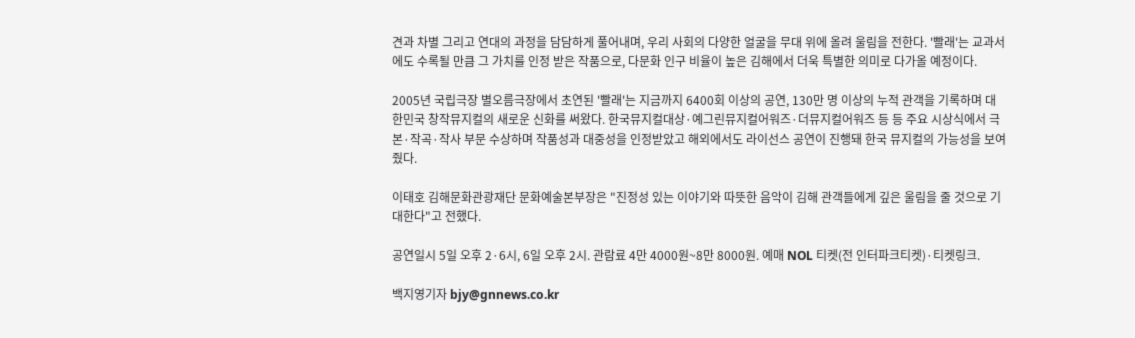견과 차별 그리고 연대의 과정을 담담하게 풀어내며, 우리 사회의 다양한 얼굴을 무대 위에 올려 울림을 전한다. '빨래'는 교과서에도 수록될 만큼 그 가치를 인정 받은 작품으로, 다문화 인구 비율이 높은 김해에서 더욱 특별한 의미로 다가올 예정이다.

2005년 국립극장 별오름극장에서 초연된 '빨래'는 지금까지 6400회 이상의 공연, 130만 명 이상의 누적 관객을 기록하며 대한민국 창작뮤지컬의 새로운 신화를 써왔다. 한국뮤지컬대상·예그린뮤지컬어워즈·더뮤지컬어워즈 등 등 주요 시상식에서 극본·작곡·작사 부문 수상하며 작품성과 대중성을 인정받았고 해외에서도 라이선스 공연이 진행돼 한국 뮤지컬의 가능성을 보여줬다.

이태호 김해문화관광재단 문화예술본부장은 "진정성 있는 이야기와 따뜻한 음악이 김해 관객들에게 깊은 울림을 줄 것으로 기대한다"고 전했다.

공연일시 5일 오후 2·6시, 6일 오후 2시. 관람료 4만 4000원~8만 8000원. 예매 NOL 티켓(전 인터파크티켓)·티켓링크.

백지영기자 bjy@gnnews.co.kr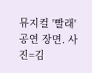뮤지컬 '빨래' 공연 장면. 사진=김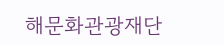해문화관광재단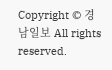Copyright © 경남일보 All rights reserved.